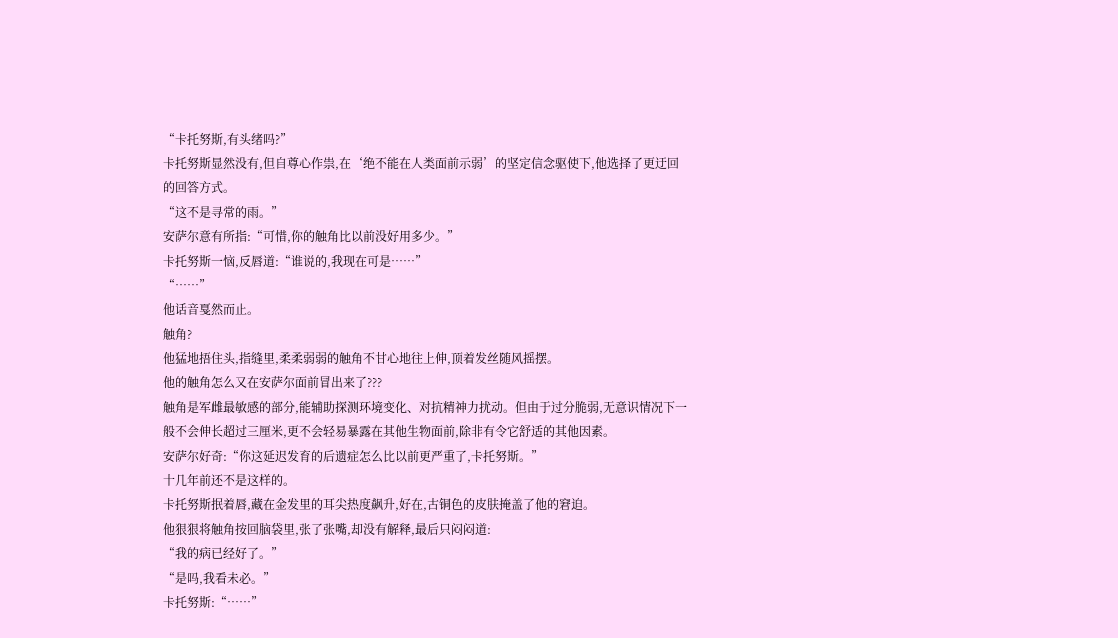“卡托努斯,有头绪吗?”
卡托努斯显然没有,但自尊心作祟,在‘绝不能在人类面前示弱’的坚定信念驱使下,他选择了更迂回的回答方式。
“这不是寻常的雨。”
安萨尔意有所指:“可惜,你的触角比以前没好用多少。”
卡托努斯一恼,反唇道:“谁说的,我现在可是……”
“……”
他话音戛然而止。
触角?
他猛地捂住头,指缝里,柔柔弱弱的触角不甘心地往上伸,顶着发丝随风摇摆。
他的触角怎么又在安萨尔面前冒出来了???
触角是军雌最敏感的部分,能辅助探测环境变化、对抗精神力扰动。但由于过分脆弱,无意识情况下一般不会伸长超过三厘米,更不会轻易暴露在其他生物面前,除非有令它舒适的其他因素。
安萨尔好奇:“你这延迟发育的后遗症怎么比以前更严重了,卡托努斯。”
十几年前还不是这样的。
卡托努斯抿着唇,藏在金发里的耳尖热度飙升,好在,古铜色的皮肤掩盖了他的窘迫。
他狠狠将触角按回脑袋里,张了张嘴,却没有解释,最后只闷闷道:
“我的病已经好了。”
“是吗,我看未必。”
卡托努斯:“……”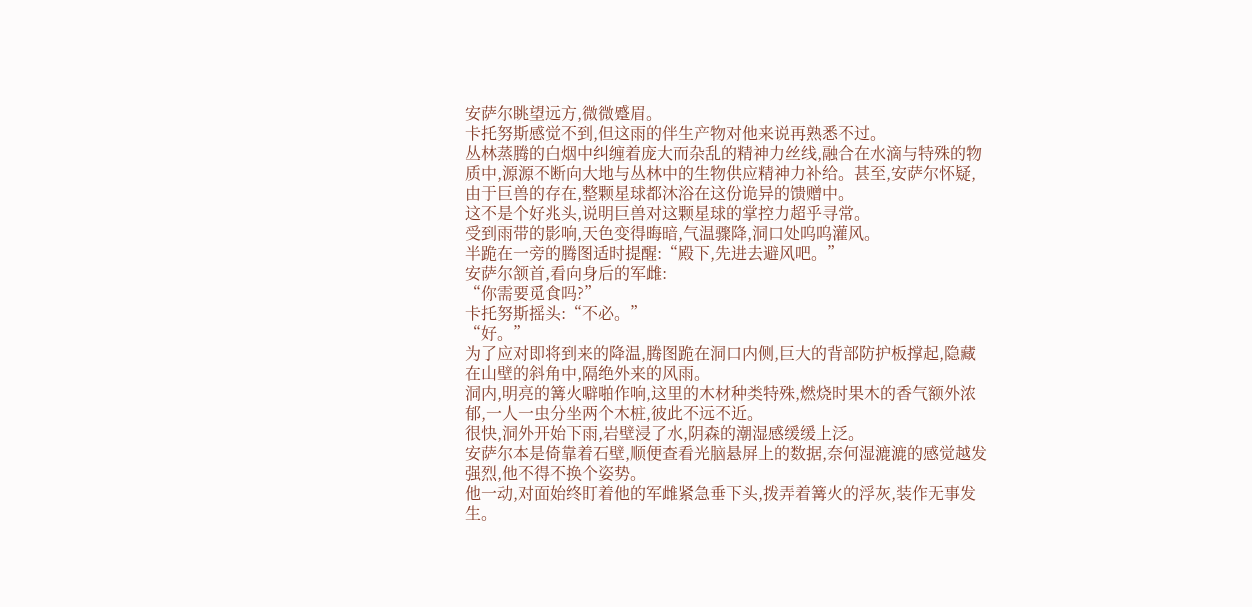安萨尔眺望远方,微微蹙眉。
卡托努斯感觉不到,但这雨的伴生产物对他来说再熟悉不过。
丛林蒸腾的白烟中纠缠着庞大而杂乱的精神力丝线,融合在水滴与特殊的物质中,源源不断向大地与丛林中的生物供应精神力补给。甚至,安萨尔怀疑,由于巨兽的存在,整颗星球都沐浴在这份诡异的馈赠中。
这不是个好兆头,说明巨兽对这颗星球的掌控力超乎寻常。
受到雨带的影响,天色变得晦暗,气温骤降,洞口处呜呜灌风。
半跪在一旁的腾图适时提醒:“殿下,先进去避风吧。”
安萨尔颔首,看向身后的军雌:
“你需要觅食吗?”
卡托努斯摇头:“不必。”
“好。”
为了应对即将到来的降温,腾图跪在洞口内侧,巨大的背部防护板撑起,隐藏在山壁的斜角中,隔绝外来的风雨。
洞内,明亮的篝火噼啪作响,这里的木材种类特殊,燃烧时果木的香气额外浓郁,一人一虫分坐两个木桩,彼此不远不近。
很快,洞外开始下雨,岩壁浸了水,阴森的潮湿感缓缓上泛。
安萨尔本是倚靠着石壁,顺便查看光脑悬屏上的数据,奈何湿漉漉的感觉越发强烈,他不得不换个姿势。
他一动,对面始终盯着他的军雌紧急垂下头,拨弄着篝火的浮灰,装作无事发生。